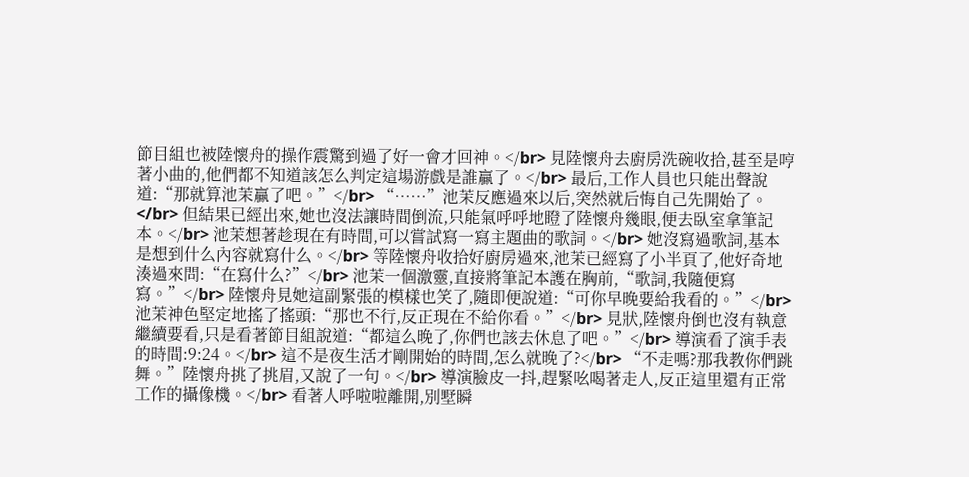節目組也被陸懷舟的操作震驚到過了好一會才回神。</br> 見陸懷舟去廚房洗碗收拾,甚至是哼著小曲的,他們都不知道該怎么判定這場游戲是誰贏了。</br> 最后,工作人員也只能出聲說道:“那就算池茉贏了吧。”</br> “……”池茉反應過來以后,突然就后悔自己先開始了。</br> 但結果已經出來,她也沒法讓時間倒流,只能氣呼呼地瞪了陸懷舟幾眼,便去臥室拿筆記本。</br> 池茉想著趁現在有時間,可以嘗試寫一寫主題曲的歌詞。</br> 她沒寫過歌詞,基本是想到什么內容就寫什么。</br> 等陸懷舟收拾好廚房過來,池茉已經寫了小半頁了,他好奇地湊過來問:“在寫什么?”</br> 池茉一個激靈,直接將筆記本護在胸前,“歌詞,我隨便寫寫。”</br> 陸懷舟見她這副緊張的模樣也笑了,隨即便說道:“可你早晚要給我看的。”</br> 池茉神色堅定地搖了搖頭:“那也不行,反正現在不給你看。”</br> 見狀,陸懷舟倒也沒有執意繼續要看,只是看著節目組說道:“都這么晚了,你們也該去休息了吧。”</br> 導演看了演手表的時間:9:24。</br> 這不是夜生活才剛開始的時間,怎么就晚了?</br> “不走嗎?那我教你們跳舞。”陸懷舟挑了挑眉,又說了一句。</br> 導演臉皮一抖,趕緊吆喝著走人,反正這里還有正常工作的攝像機。</br> 看著人呼啦啦離開,別墅瞬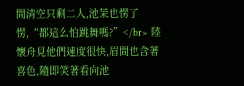間清空只剩二人,池茉也愣了愣,“都這么怕跳舞嗎?”</br> 陸懷舟見他們速度很快,眉間也含著喜色,隨即笑著看向池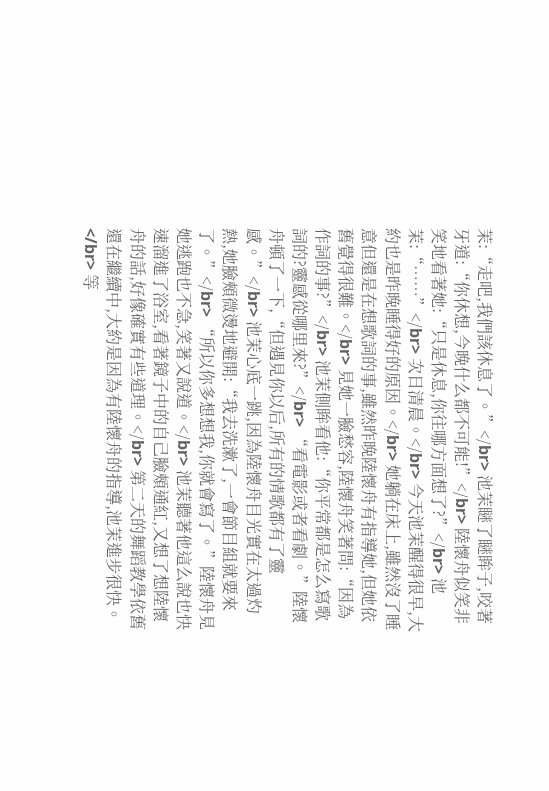茉:“走吧,我們該休息了。”</br> 池茉瞇了瞇眸子,咬著牙道:“你休想,今晚什么都不可能!”</br> 陸懷舟似笑非笑地看著她:“只是休息,你往哪方面想了?”</br> 池茉:“……”</br> 次日清晨。</br> 今天池茉醒得很早,大約也是昨晚睡得好的原因。</br> 她躺在床上,雖然沒了睡意但還是在想歌詞的事,雖然昨晚陸懷舟有指導她,但她依舊覺得很難。</br> 見她一臉愁容,陸懷舟笑著問:“因為作詞的事?”</br> 池茉側眸看他:“你平常都是怎么寫歌詞的?靈感從哪里來?”</br> “看電影或者看劇。”陸懷舟頓了一下,“但遇見你以后,所有的情歌都有了靈感。”</br> 池茉心底一跳,因為陸懷舟目光實在太過灼熱,她臉頰微燙地避開:“我去洗漱了,一會節目組就要來了。”</br> “所以你多想想我,你就會寫了。”陸懷舟見她逃跑也不急,笑著又說道。</br> 池茉聽著他這么說也快速溜進了浴室,看著鏡子中的自己臉頰通紅,又想了想陸懷舟的話,好像確實有些道理。</br> 第二天的舞蹈教學依舊還在繼續中,大約是因為有陸懷舟的指導,池茉進步很快。</br> 等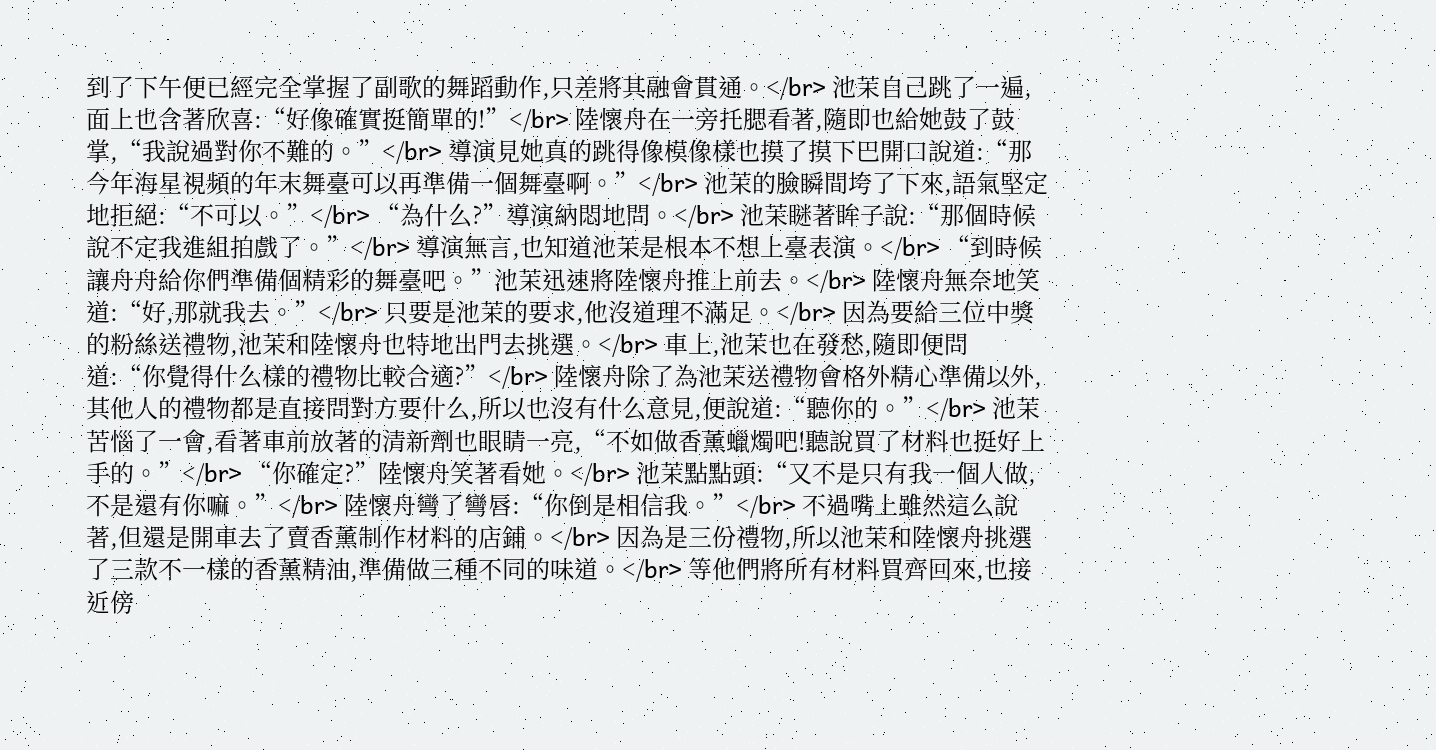到了下午便已經完全掌握了副歌的舞蹈動作,只差將其融會貫通。</br> 池茉自己跳了一遍,面上也含著欣喜:“好像確實挺簡單的!”</br> 陸懷舟在一旁托腮看著,隨即也給她鼓了鼓掌,“我說過對你不難的。”</br> 導演見她真的跳得像模像樣也摸了摸下巴開口說道:“那今年海星視頻的年末舞臺可以再準備一個舞臺啊。”</br> 池茉的臉瞬間垮了下來,語氣堅定地拒絕:“不可以。”</br> “為什么?”導演納悶地問。</br> 池茉瞇著眸子說:“那個時候說不定我進組拍戲了。”</br> 導演無言,也知道池茉是根本不想上臺表演。</br> “到時候讓舟舟給你們準備個精彩的舞臺吧。”池茉迅速將陸懷舟推上前去。</br> 陸懷舟無奈地笑道:“好,那就我去。”</br> 只要是池茉的要求,他沒道理不滿足。</br> 因為要給三位中獎的粉絲送禮物,池茉和陸懷舟也特地出門去挑選。</br> 車上,池茉也在發愁,隨即便問道:“你覺得什么樣的禮物比較合適?”</br> 陸懷舟除了為池茉送禮物會格外精心準備以外,其他人的禮物都是直接問對方要什么,所以也沒有什么意見,便說道:“聽你的。”</br> 池茉苦惱了一會,看著車前放著的清新劑也眼睛一亮,“不如做香薰蠟燭吧!聽說買了材料也挺好上手的。”</br> “你確定?”陸懷舟笑著看她。</br> 池茉點點頭:“又不是只有我一個人做,不是還有你嘛。”</br> 陸懷舟彎了彎唇:“你倒是相信我。”</br> 不過嘴上雖然這么說著,但還是開車去了賣香薰制作材料的店鋪。</br> 因為是三份禮物,所以池茉和陸懷舟挑選了三款不一樣的香薰精油,準備做三種不同的味道。</br> 等他們將所有材料買齊回來,也接近傍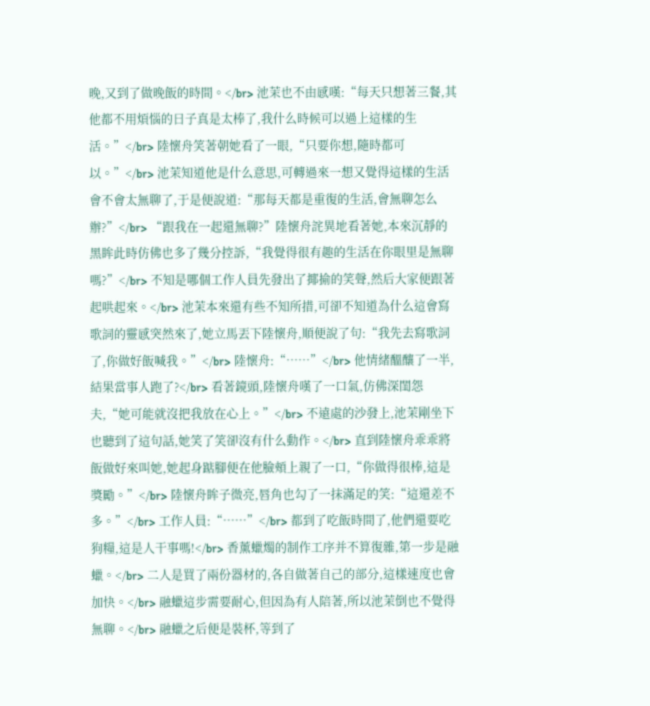晚,又到了做晚飯的時間。</br> 池茉也不由感嘆:“每天只想著三餐,其他都不用煩惱的日子真是太棒了,我什么時候可以過上這樣的生活。”</br> 陸懷舟笑著朝她看了一眼,“只要你想,隨時都可以。”</br> 池茉知道他是什么意思,可轉過來一想又覺得這樣的生活會不會太無聊了,于是便說道:“那每天都是重復的生活,會無聊怎么辦?”</br> “跟我在一起還無聊?”陸懷舟詫異地看著她,本來沉靜的黑眸此時仿佛也多了幾分控訴,“我覺得很有趣的生活在你眼里是無聊嗎?”</br> 不知是哪個工作人員先發出了揶揄的笑聲,然后大家便跟著起哄起來。</br> 池茉本來還有些不知所措,可卻不知道為什么這會寫歌詞的靈感突然來了,她立馬丟下陸懷舟,順便說了句:“我先去寫歌詞了,你做好飯喊我。”</br> 陸懷舟:“……”</br> 他情緒醞釀了一半,結果當事人跑了?</br> 看著鏡頭,陸懷舟嘆了一口氣,仿佛深閨怨夫,“她可能就沒把我放在心上。”</br> 不遠處的沙發上,池茉剛坐下也聽到了這句話,她笑了笑卻沒有什么動作。</br> 直到陸懷舟乖乖將飯做好來叫她,她起身踮腳便在他臉頰上親了一口,“你做得很棒,這是獎勵。”</br> 陸懷舟眸子微亮,唇角也勾了一抹滿足的笑:“這還差不多。”</br> 工作人員:“……”</br> 都到了吃飯時間了,他們還要吃狗糧,這是人干事嗎!</br> 香薰蠟燭的制作工序并不算復雜,第一步是融蠟。</br> 二人是買了兩份器材的,各自做著自己的部分,這樣速度也會加快。</br> 融蠟這步需要耐心,但因為有人陪著,所以池茉倒也不覺得無聊。</br> 融蠟之后便是裝杯,等到了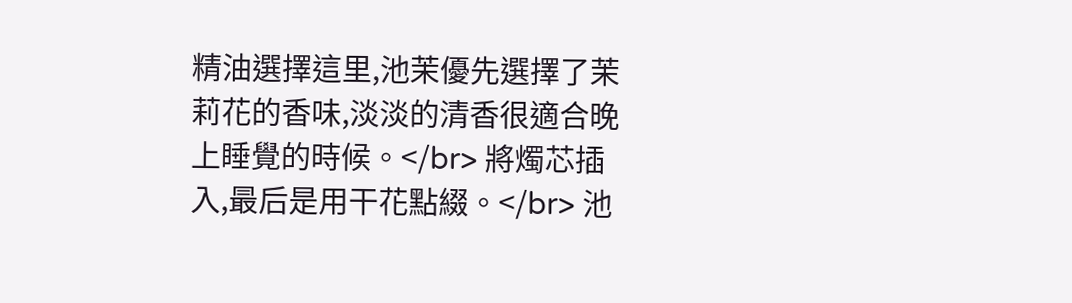精油選擇這里,池茉優先選擇了茉莉花的香味,淡淡的清香很適合晚上睡覺的時候。</br> 將燭芯插入,最后是用干花點綴。</br> 池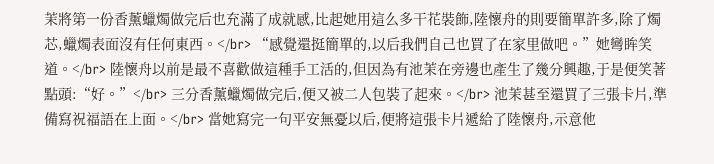茉將第一份香薰蠟燭做完后也充滿了成就感,比起她用這么多干花裝飾,陸懷舟的則要簡單許多,除了燭芯,蠟燭表面沒有任何東西。</br> “感覺還挺簡單的,以后我們自己也買了在家里做吧。”她彎眸笑道。</br> 陸懷舟以前是最不喜歡做這種手工活的,但因為有池茉在旁邊也產生了幾分興趣,于是便笑著點頭:“好。”</br> 三分香薰蠟燭做完后,便又被二人包裝了起來。</br> 池茉甚至還買了三張卡片,準備寫祝福語在上面。</br> 當她寫完一句平安無憂以后,便將這張卡片遞給了陸懷舟,示意他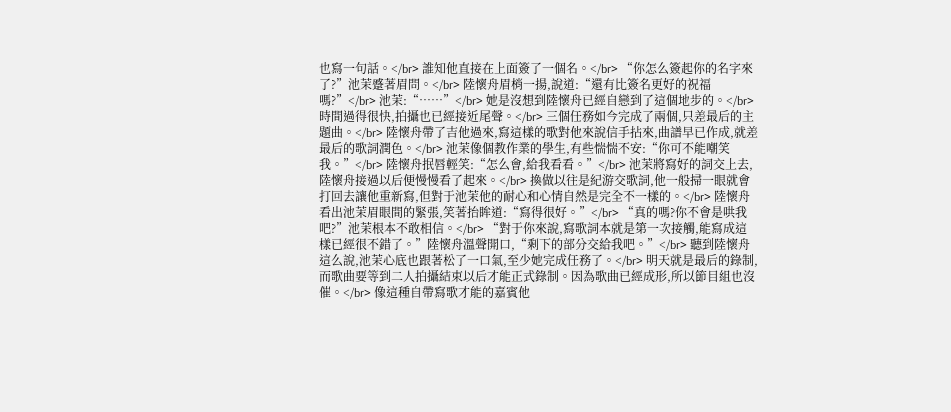也寫一句話。</br> 誰知他直接在上面簽了一個名。</br> “你怎么簽起你的名字來了?”池茉蹙著眉問。</br> 陸懷舟眉梢一揚,說道:“還有比簽名更好的祝福嗎?”</br> 池茉:“……”</br> 她是沒想到陸懷舟已經自戀到了這個地步的。</br> 時間過得很快,拍攝也已經接近尾聲。</br> 三個任務如今完成了兩個,只差最后的主題曲。</br> 陸懷舟帶了吉他過來,寫這樣的歌對他來說信手拈來,曲譜早已作成,就差最后的歌詞潤色。</br> 池茉像個教作業的學生,有些惴惴不安:“你可不能嘲笑我。”</br> 陸懷舟抿唇輕笑:“怎么會,給我看看。”</br> 池茉將寫好的詞交上去,陸懷舟接過以后便慢慢看了起來。</br> 換做以往是紀游交歌詞,他一般掃一眼就會打回去讓他重新寫,但對于池茉他的耐心和心情自然是完全不一樣的。</br> 陸懷舟看出池茉眉眼間的緊張,笑著抬眸道:“寫得很好。”</br> “真的嗎?你不會是哄我吧?”池茉根本不敢相信。</br> “對于你來說,寫歌詞本就是第一次接觸,能寫成這樣已經很不錯了。”陸懷舟溫聲開口,“剩下的部分交給我吧。”</br> 聽到陸懷舟這么說,池茉心底也跟著松了一口氣,至少她完成任務了。</br> 明天就是最后的錄制,而歌曲要等到二人拍攝結束以后才能正式錄制。因為歌曲已經成形,所以節目組也沒催。</br> 像這種自帶寫歌才能的嘉賓他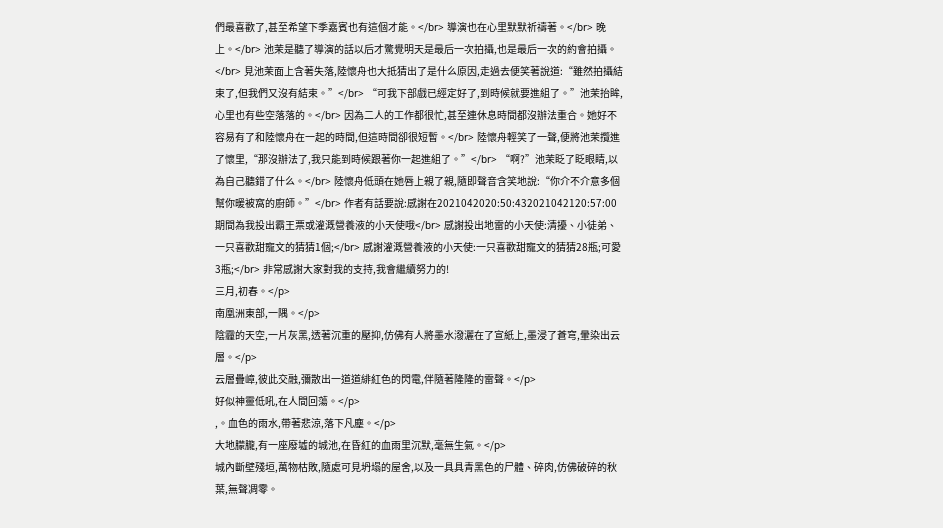們最喜歡了,甚至希望下季嘉賓也有這個才能。</br> 導演也在心里默默祈禱著。</br> 晚上。</br> 池茉是聽了導演的話以后才驚覺明天是最后一次拍攝,也是最后一次的約會拍攝。</br> 見池茉面上含著失落,陸懷舟也大抵猜出了是什么原因,走過去便笑著說道:“雖然拍攝結束了,但我們又沒有結束。”</br> “可我下部戲已經定好了,到時候就要進組了。”池茉抬眸,心里也有些空落落的。</br> 因為二人的工作都很忙,甚至連休息時間都沒辦法重合。她好不容易有了和陸懷舟在一起的時間,但這時間卻很短暫。</br> 陸懷舟輕笑了一聲,便將池茉攬進了懷里,“那沒辦法了,我只能到時候跟著你一起進組了。”</br> “啊?”池茉眨了眨眼睛,以為自己聽錯了什么。</br> 陸懷舟低頭在她唇上親了親,隨即聲音含笑地說:“你介不介意多個幫你暖被窩的廚師。”</br> 作者有話要說:感謝在2021042020:50:432021042120:57:00期間為我投出霸王票或灌溉營養液的小天使哦</br> 感謝投出地雷的小天使:清擾、小徒弟、一只喜歡甜寵文的猜猜1個;</br> 感謝灌溉營養液的小天使:一只喜歡甜寵文的猜猜28瓶;可愛3瓶;</br> 非常感謝大家對我的支持,我會繼續努力的!
三月,初春。</p>
南凰洲東部,一隅。</p>
陰霾的天空,一片灰黑,透著沉重的壓抑,仿佛有人將墨水潑灑在了宣紙上,墨浸了蒼穹,暈染出云層。</p>
云層疊嶂,彼此交融,彌散出一道道緋紅色的閃電,伴隨著隆隆的雷聲。</p>
好似神靈低吼,在人間回蕩。</p>
,。血色的雨水,帶著悲涼,落下凡塵。</p>
大地朦朧,有一座廢墟的城池,在昏紅的血雨里沉默,毫無生氣。</p>
城內斷壁殘垣,萬物枯敗,隨處可見坍塌的屋舍,以及一具具青黑色的尸體、碎肉,仿佛破碎的秋葉,無聲凋零。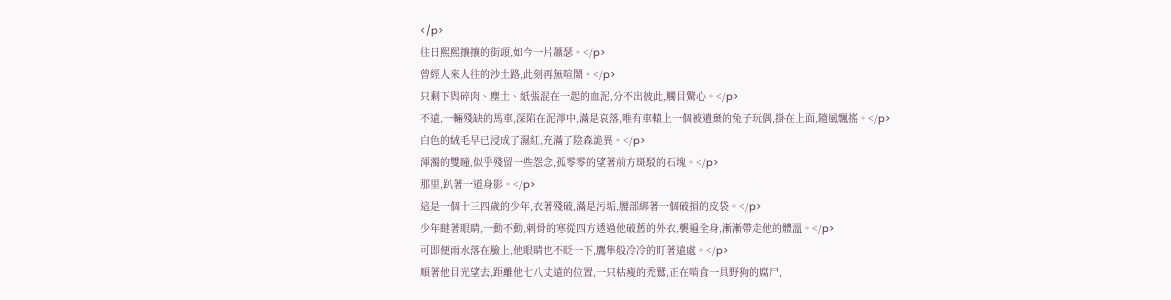</p>
往日熙熙攘攘的街頭,如今一片蕭瑟。</p>
曾經人來人往的沙土路,此刻再無喧鬧。</p>
只剩下與碎肉、塵土、紙張混在一起的血泥,分不出彼此,觸目驚心。</p>
不遠,一輛殘缺的馬車,深陷在泥濘中,滿是哀落,唯有車轅上一個被遺棄的兔子玩偶,掛在上面,隨風飄搖。</p>
白色的絨毛早已浸成了濕紅,充滿了陰森詭異。</p>
渾濁的雙瞳,似乎殘留一些怨念,孤零零的望著前方斑駁的石塊。</p>
那里,趴著一道身影。</p>
這是一個十三四歲的少年,衣著殘破,滿是污垢,腰部綁著一個破損的皮袋。</p>
少年瞇著眼睛,一動不動,刺骨的寒從四方透過他破舊的外衣,襲遍全身,漸漸帶走他的體溫。</p>
可即便雨水落在臉上,他眼睛也不眨一下,鷹隼般冷冷的盯著遠處。</p>
順著他目光望去,距離他七八丈遠的位置,一只枯瘦的禿鷲,正在啃食一具野狗的腐尸,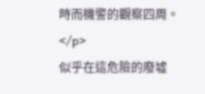時而機警的觀察四周。</p>
似乎在這危險的廢墟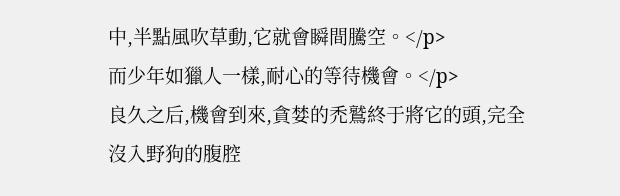中,半點風吹草動,它就會瞬間騰空。</p>
而少年如獵人一樣,耐心的等待機會。</p>
良久之后,機會到來,貪婪的禿鷲終于將它的頭,完全沒入野狗的腹腔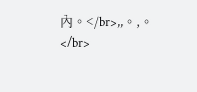內。</br>,,。,。</br>